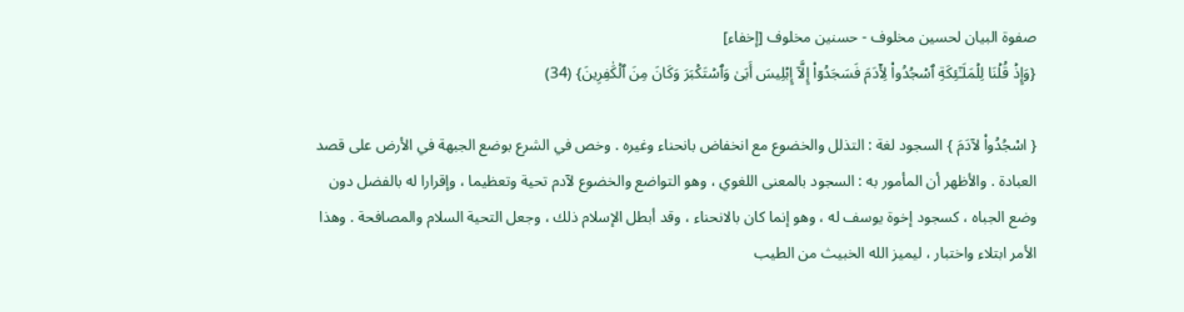صفوة البيان لحسين مخلوف - حسنين مخلوف [إخفاء]
{وَإِذۡ قُلۡنَا لِلۡمَلَـٰٓئِكَةِ ٱسۡجُدُواْ لِأٓدَمَ فَسَجَدُوٓاْ إِلَّآ إِبۡلِيسَ أَبَىٰ وَٱسۡتَكۡبَرَ وَكَانَ مِنَ ٱلۡكَٰفِرِينَ} (34)

{ اسْجُدُواْ لآدَمَ } السجود لغة : التذلل والخضوع مع انخفاض بانحناء وغيره . وخص في الشرع بوضع الجبهة في الأرض على قصد العبادة . والأظهر أن المأمور به : السجود بالمعنى اللغوي ، وهو التواضع والخضوع لآدم تحية وتعظيما ، وإقرارا له بالفضل دون وضع الجباه ، كسجود إخوة يوسف له ، وهو إنما كان بالانحناء ، وقد أبطل الإسلام ذلك ، وجعل التحية السلام والمصافحة . وهذا الأمر ابتلاء واختبار ، ليميز الله الخبيث من الطيب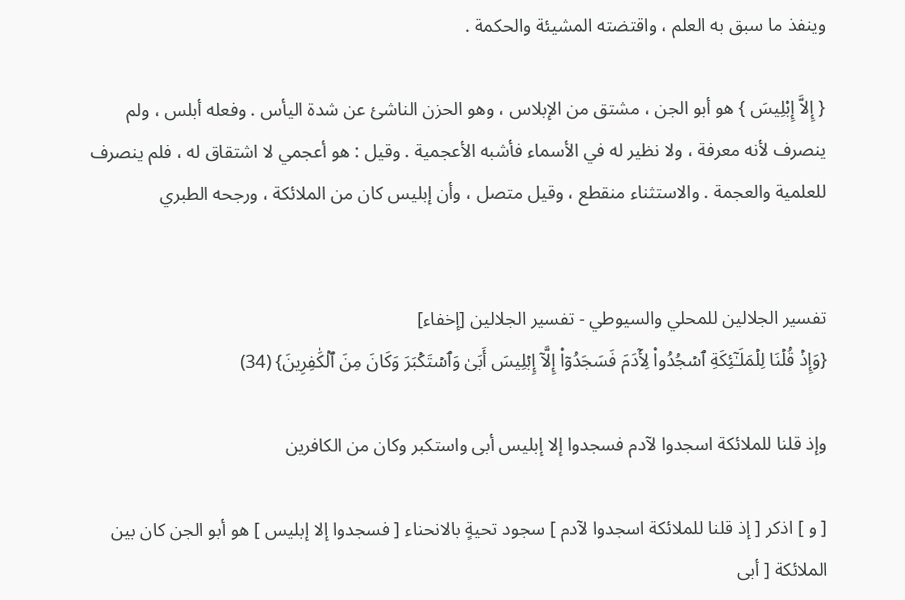وينفذ ما سبق به العلم ، واقتضته المشيئة والحكمة .

{ إِلاَّ إِبْلِيسَ } هو أبو الجن ، مشتق من الإبلاس ، وهو الحزن الناشئ عن شدة اليأس . وفعله أبلس ، ولم ينصرف لأنه معرفة ، ولا نظير له في الأسماء فأشبه الأعجمية . وقيل : هو أعجمي لا اشتقاق له ، فلم ينصرف للعلمية والعجمة . والاستثناء منقطع ، وقيل متصل ، وأن إبليس كان من الملائكة ، ورجحه الطبري


تفسير الجلالين للمحلي والسيوطي - تفسير الجلالين [إخفاء]
{وَإِذۡ قُلۡنَا لِلۡمَلَـٰٓئِكَةِ ٱسۡجُدُواْ لِأٓدَمَ فَسَجَدُوٓاْ إِلَّآ إِبۡلِيسَ أَبَىٰ وَٱسۡتَكۡبَرَ وَكَانَ مِنَ ٱلۡكَٰفِرِينَ} (34)

وإذ قلنا للملائكة اسجدوا لآدم فسجدوا إلا إبليس أبى واستكبر وكان من الكافرين

[ و ] اذكر [ إذ قلنا للملائكة اسجدوا لآدم ] سجود تحيةٍ بالانحناء [ فسجدوا إلا إبليس ] هو أبو الجن كان بين الملائكة [ أبى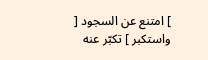] امتنع عن السجود [ واستكبر ] تكبّر عنه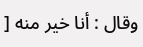وقال : أنا خير منه [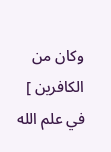وكان من الكافرين ] في علم الله